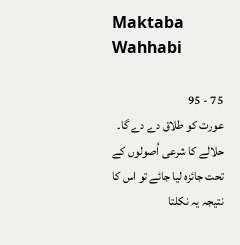Maktaba Wahhabi

75 - 95
عورت کو طلاق دے دے گا۔ حلالے کا شرعی اُصولوں کے تحت جائزہ لیا جائے تو اس کا نتیجہ یہ نکلتا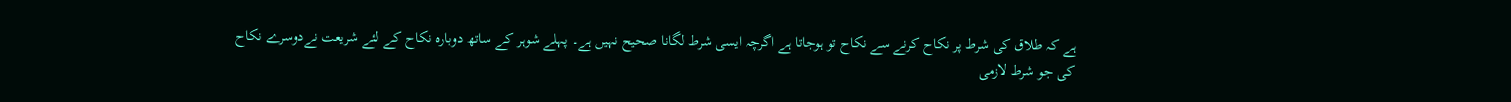ہے کہ طلاق کی شرط پر نکاح کرنے سے نکاح تو ہوجاتا ہے اگرچہ ایسی شرط لگانا صحیح نہیں ہے۔ پہلے شوہر کے ساتھ دوبارہ نکاح کے لئے شریعت نےدوسرے نکاح کی جو شرط لازمی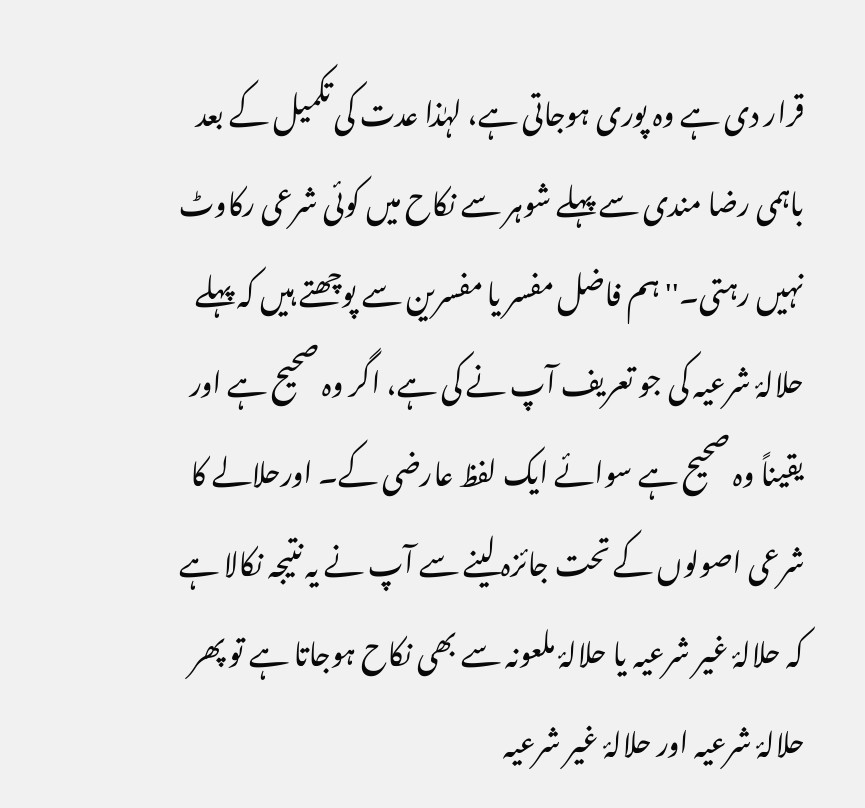قرار دی ہے وہ پوری ہوجاتی ہے، لہٰذا عدت کی تکمیل کے بعد باہمی رضا مندی سے پہلے شوہر سے نکاح میں کوئی شرعی رکاوٹ نہیں رہتی۔'' ہم فاضل مفسر یا مفسرین سے پوچھتے ہیں کہ پہلے حلالۂ شرعیہ کی جو تعریف آپ نے کی ہے، اگر وہ صحیح ہے اور یقیناً وہ صحیح ہے سوائے ایک لفظ عارضی کے۔ اورحلالے کا شرعی اصولوں کے تحت جائزہ لینے سے آپ نے یہ نتیجہ نکالا ہے کہ حلالۂ غیر شرعیہ یا حلالۂ ملعونہ سے بھی نکاح ہوجاتا ہے تو پھر حلالۂ شرعیہ اور حلالۂ غیر شرعیہ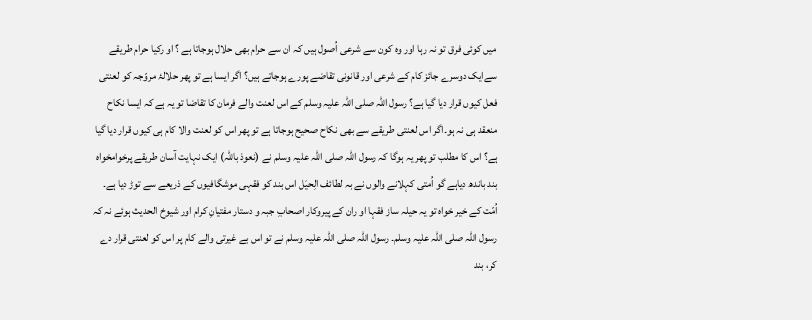میں کوئی فرق تو نہ رہا اور وہ کون سے شرعی اُصول ہیں کہ ان سے حرام بھی حلال ہوجاتا ہے ؟ او رکیا حرام طریقے سےایک دوسرے جائز کام کے شرعی اور قانونی تقاضے پورے ہوجاتے ہیں؟ اگر ایسا ہے تو پھر حلالۂ مروّجہ کو لعنتی فعل کیوں قرار دیا گیا ہے؟ رسول اللہ صلی اللہ علیہ وسلم کے اس لعنت والے فرمان کا تقاضا تو یہ ہے کہ ایسا نکاح منعقد ہی نہ ہو۔اگر اس لعنتی طریقے سے بھی نکاح صحیح ہوجاتا ہے تو پھر اس کو لعنت والا کام ہی کیوں قرار دیا گیا ہے؟ اس کا مطلب تو پھر یہ ہوگا کہ رسول اللہ صلی اللہ علیہ وسلم نے (نعوذ باللّٰہ) ایک نہایت آسان طریقے پرخوامخواہ بند باندھ دیاہے گو اُمتی کہلانے والوں نے بہ لطائف الِحیَل اس بند کو فقہی موشگافیوں کے ذریعے سے توڑ دیا ہے۔ اُمّت کے خیر خواہ تو یہ حیلہ ساز فقہا او ران کے پیروکار اصحابِ جبہ و دستار مفتیانِ کرام اور شیوخ الحدیث ہوئے نہ کہ رسول اللہ صلی اللہ علیہ وسلم۔ رسول اللہ صلی اللہ علیہ وسلم نے تو اس بے غیرتی والے کام پر اس کو لعنتی قرار دے کر، بند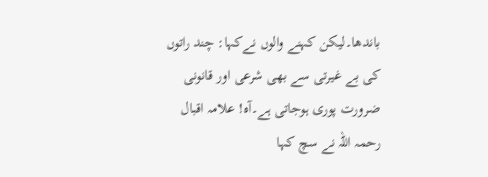باندھا۔لیکن کہنے والوں نےکہا: چند راتوں کی بے غیرتی سے بھی شرعی اور قانونی ضرورت پوری ہوجاتی ہے۔آہ! علامہ اقبال رحمہ اللہ نے سچ کہا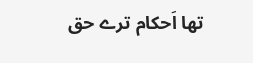تھا اَحکام ترے حق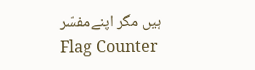ہیں مگر اپنےمفسّر
Flag Counter